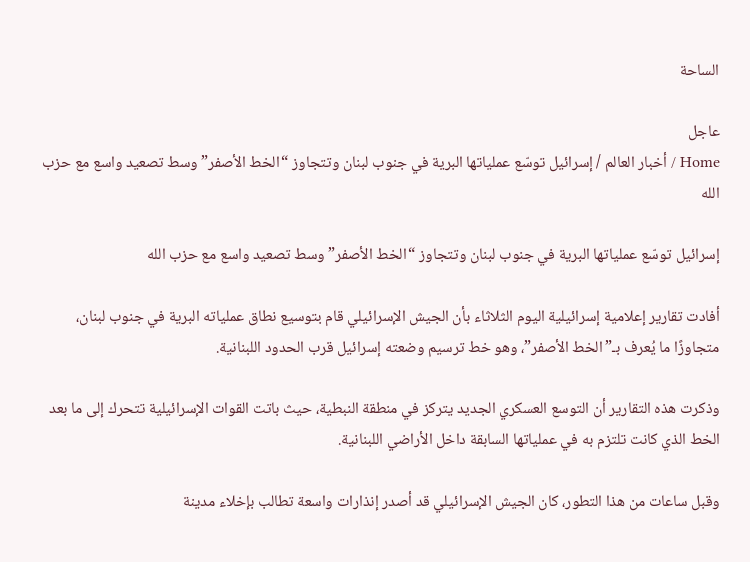الساحة

عاجل
Home / أخبار العالم / إسرائيل توسّع عملياتها البرية في جنوب لبنان وتتجاوز “الخط الأصفر” وسط تصعيد واسع مع حزب الله

إسرائيل توسّع عملياتها البرية في جنوب لبنان وتتجاوز “الخط الأصفر” وسط تصعيد واسع مع حزب الله

أفادت تقارير إعلامية إسرائيلية اليوم الثلاثاء بأن الجيش الإسرائيلي قام بتوسيع نطاق عملياته البرية في جنوب لبنان، متجاوزًا ما يُعرف بـ”الخط الأصفر”، وهو خط ترسيم وضعته إسرائيل قرب الحدود اللبنانية.

وذكرت هذه التقارير أن التوسع العسكري الجديد يتركز في منطقة النبطية، حيث باتت القوات الإسرائيلية تتحرك إلى ما بعد الخط الذي كانت تلتزم به في عملياتها السابقة داخل الأراضي اللبنانية.

وقبل ساعات من هذا التطور، كان الجيش الإسرائيلي قد أصدر إنذارات واسعة تطالب بإخلاء مدينة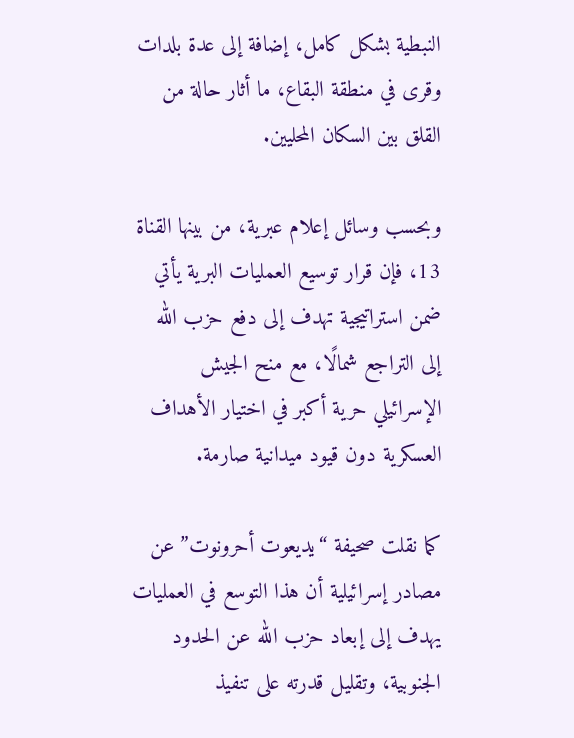النبطية بشكل كامل، إضافة إلى عدة بلدات وقرى في منطقة البقاع، ما أثار حالة من القلق بين السكان المحليين.

وبحسب وسائل إعلام عبرية، من بينها القناة 13، فإن قرار توسيع العمليات البرية يأتي ضمن استراتيجية تهدف إلى دفع حزب الله إلى التراجع شمالًا، مع منح الجيش الإسرائيلي حرية أكبر في اختيار الأهداف العسكرية دون قيود ميدانية صارمة.

كما نقلت صحيفة “يديعوت أحرونوت” عن مصادر إسرائيلية أن هذا التوسع في العمليات يهدف إلى إبعاد حزب الله عن الحدود الجنوبية، وتقليل قدرته على تنفيذ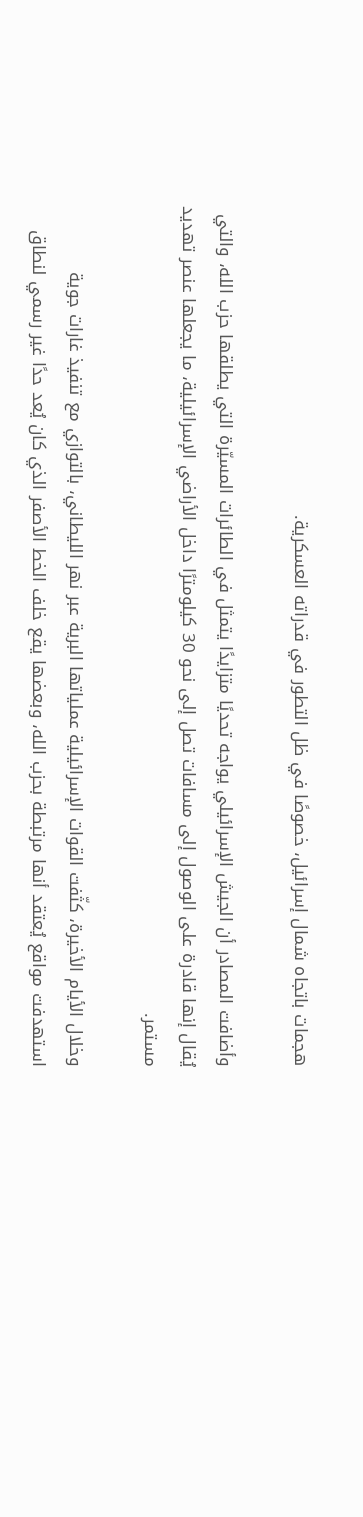هجمات باتجاه شمال إسرائيل، خصوصًا في ظل التطور في قدراته العسكرية.

وأضافت المصادر أن الجيش الإسرائيلي يواجه تحديًا متزايدًا يتمثل في الطائرات المسيّرة التي يطلقها حزب الله، والتي يُقال إنها قادرة على الوصول إلى مسافات تصل إلى نحو 30 كيلومترًا داخل الأراضي الإسرائيلية، ما يجعلها عنصر تهديد مستمر.

وخلال الأيام الأخيرة، كثّفت القوات الإسرائيلية عملياتها البرية عبر نهر الليطاني، بالتوازي مع تنفيذ غارات جوية استهدفت مواقع يُعتقد أنها مرتبطة بحزب الله، وبعضها يقع خلف الخط الأصفر الذي كان يُعد حدًا غير رسمي لنطاق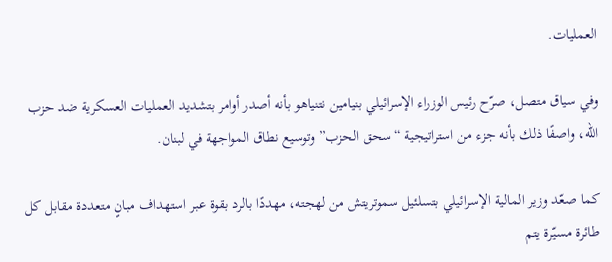العمليات.

وفي سياق متصل، صرّح رئيس الوزراء الإسرائيلي بنيامين نتنياهو بأنه أصدر أوامر بتشديد العمليات العسكرية ضد حزب الله، واصفًا ذلك بأنه جزء من استراتيجية “سحق الحزب” وتوسيع نطاق المواجهة في لبنان.

كما صعّد وزير المالية الإسرائيلي بتسلئيل سموتريتش من لهجته، مهددًا بالرد بقوة عبر استهداف مبانٍ متعددة مقابل كل طائرة مسيّرة يتم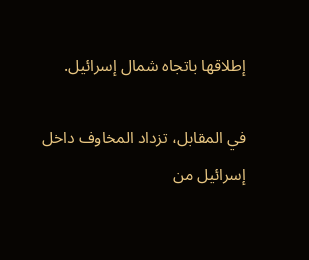إطلاقها باتجاه شمال إسرائيل.

في المقابل، تزداد المخاوف داخل إسرائيل من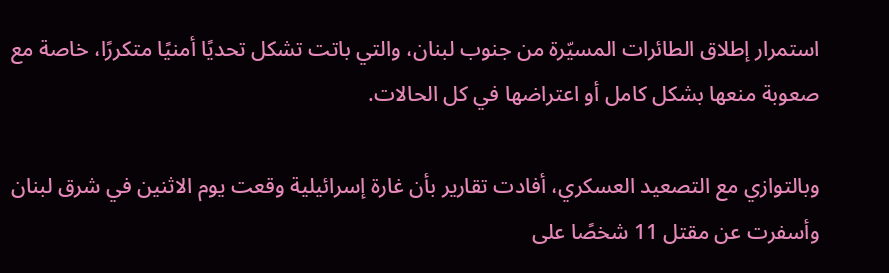استمرار إطلاق الطائرات المسيّرة من جنوب لبنان، والتي باتت تشكل تحديًا أمنيًا متكررًا، خاصة مع صعوبة منعها بشكل كامل أو اعتراضها في كل الحالات.

وبالتوازي مع التصعيد العسكري، أفادت تقارير بأن غارة إسرائيلية وقعت يوم الاثنين في شرق لبنان وأسفرت عن مقتل 11 شخصًا على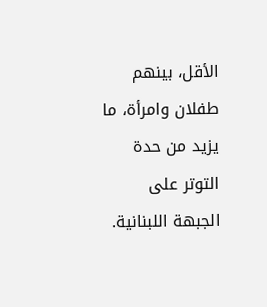الأقل، بينهم طفلان وامرأة، ما يزيد من حدة التوتر على الجبهة اللبنانية.